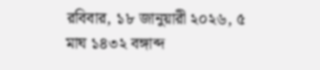রবিবার, ১৮ জানুয়ারী ২০২৬, ৫ মাঘ ১৪৩২ বঙ্গাব্দ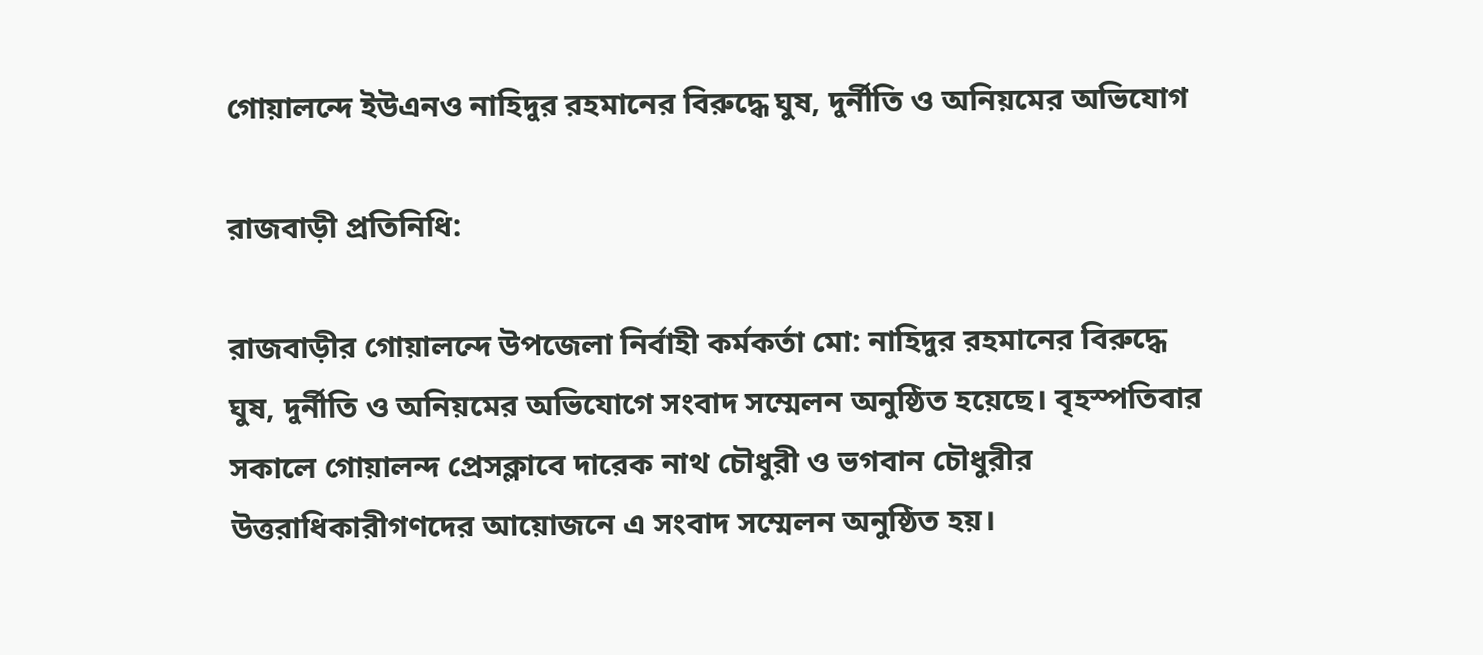গোয়ালন্দে ইউএনও নাহিদুর রহমানের বিরুদ্ধে ঘুষ, দুর্নীতি ও অনিয়মের অভিযোগ

রাজবাড়ী প্রতিনিধি:

রাজবাড়ীর গোয়ালন্দে উপজেলা নির্বাহী কর্মকর্তা মো: নাহিদুর রহমানের বিরুদ্ধে ঘুষ, দুর্নীতি ও অনিয়মের অভিযোগে সংবাদ সম্মেলন অনুষ্ঠিত হয়েছে। বৃহস্পতিবার সকালে গোয়ালন্দ প্রেসক্লাবে দারেক নাথ চৌধুরী ও ভগবান চৌধুরীর উত্তরাধিকারীগণদের আয়োজনে এ সংবাদ সম্মেলন অনুষ্ঠিত হয়।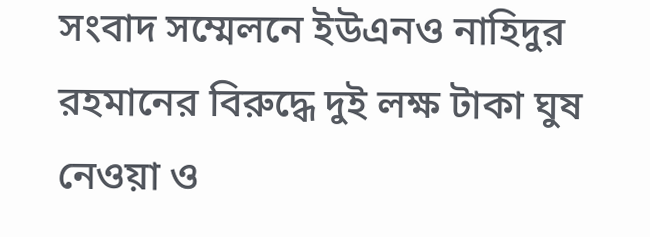সংবাদ সম্মেলনে ইউএনও নাহিদুর রহমানের বিরুদ্ধে দুই লক্ষ টাকা ঘুষ নেওয়া ও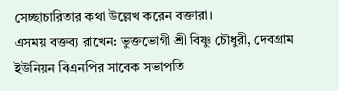সেচ্ছাচারিতার কথা উল্লেখ করেন বক্তারা।
এসময় বক্তব্য রাখেন: ভুক্তভোগী শ্রী বিষ্ণু চৌধুরী, দেবগ্রাম ইউনিয়ন বিএনপির সাবেক সভাপতি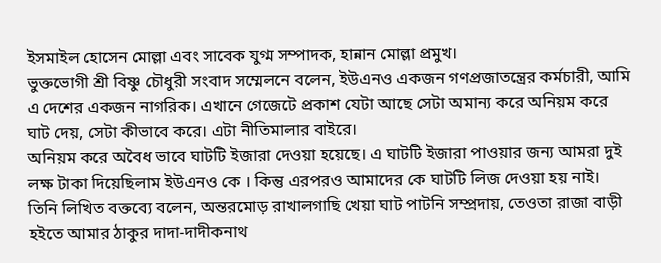ইসমাইল হোসেন মোল্লা এবং সাবেক যুগ্ম সম্পাদক, হান্নান মোল্লা প্রমুখ।
ভুক্তভোগী শ্রী বিষ্ণু চৌধুরী সংবাদ সম্মেলনে বলেন, ইউএনও একজন গণপ্রজাতন্ত্রের কর্মচারী, আমি এ দেশের একজন নাগরিক। এখানে গেজেটে প্রকাশ যেটা আছে সেটা অমান্য করে অনিয়ম করে ঘাট দেয়, সেটা কীভাবে করে। এটা নীতিমালার বাইরে।
অনিয়ম করে অবৈধ ভাবে ঘাটটি ইজারা দেওয়া হয়েছে। এ ঘাটটি ইজারা পাওয়ার জন্য আমরা দুই লক্ষ টাকা দিয়েছিলাম ইউএনও কে । কিন্তু এরপরও আমাদের কে ঘাটটি লিজ দেওয়া হয় নাই।
তিনি লিখিত বক্তব্যে বলেন, অন্তরমোড় রাখালগাছি খেয়া ঘাট পাটনি সম্প্রদায়, তেওতা রাজা বাড়ী হইতে আমার ঠাকুর দাদা-দাদীকনাথ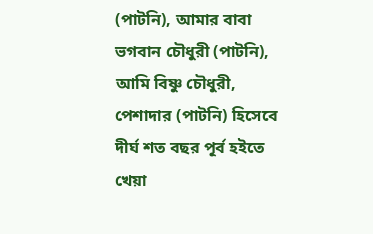(পাটনি), আমার বাবা ভগবান চৌধুরী (পাটনি), আমি বিষ্ণু চৌধুরী,
পেশাদার (পাটনি) হিসেবে দীর্ঘ শত বছর পূর্ব হইতে খেয়া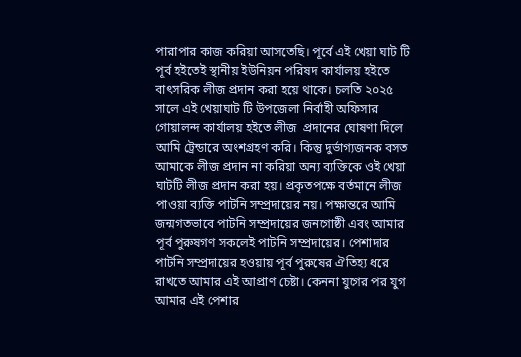পারাপার কাজ করিয়া আসতেছি। পূর্বে এই খেয়া ঘাট টি পূর্ব হইতেই স্থানীয় ইউনিয়ন পরিষদ কার্যালয় হইতে বাৎসরিক লীজ প্রদান করা হয়ে থাকে। চলতি ২০২৫ সালে এই খেয়াঘাট টি উপজেলা নির্বাহী অফিসার গোয়ালন্দ কার্যালয় হইতে লীজ  প্রদানের ঘোষণা দিলে আমি ট্রেন্ডারে অংশগ্রহণ করি। কিন্তু দুর্ভাগ্যজনক বসত আমাকে লীজ প্রদান না করিয়া অন্য ব্যক্তিকে ওই খেয়া ঘাটটি লীজ প্রদান করা হয়। প্রকৃতপক্ষে বর্তমানে লীজ পাওয়া ব্যক্তি পাটনি সম্প্রদায়ের নয়। পক্ষান্তরে আমি জন্মগতভাবে পাটনি সম্প্রদায়ের জনগোষ্ঠী এবং আমার পূর্ব পুরুষগণ সকলেই পাটনি সম্প্রদায়ের। পেশাদার পাটনি সম্প্রদায়ের হওয়ায় পূর্ব পুরুষের ঐতিহ্য ধরে রাখতে আমার এই আপ্রাণ চেষ্টা। কেননা যুগের পর যুগ আমার এই পেশার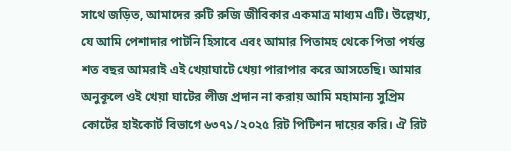সাথে জড়িত, আমাদের রুটি রুজি জীবিকার একমাত্র মাধ্যম এটি। উল্লেখ্য, যে আমি পেশাদার পাটনি হিসাবে এবং আমার পিতামহ থেকে পিতা পর্যন্ত শত বছর আমরাই এই খেয়াঘাটে খেয়া পারাপার করে আসতেছি। আমার অনুকূলে ওই খেয়া ঘাটের লীজ প্রদান না করায় আমি মহামান্য সুপ্রিম কোর্টের হাইকোর্ট বিভাগে ৬৩৭১/২০২৫ রিট পিটিশন দায়ের করি। ঐ রিট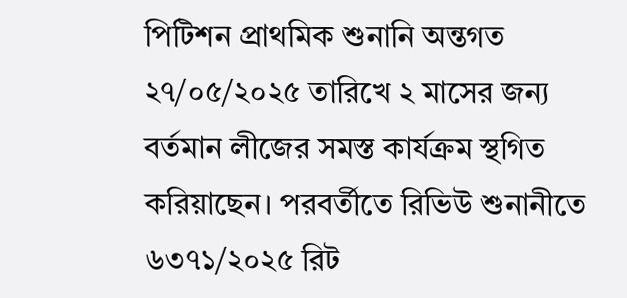পিটিশন প্রাথমিক শুনানি অন্তগত ২৭/০৫/২০২৫ তারিখে ২ মাসের জন্য বর্তমান লীজের সমস্ত কার্যক্রম স্থগিত করিয়াছেন। পরবর্তীতে রিভিউ শুনানীতে ৬৩৭১/২০২৫ রিট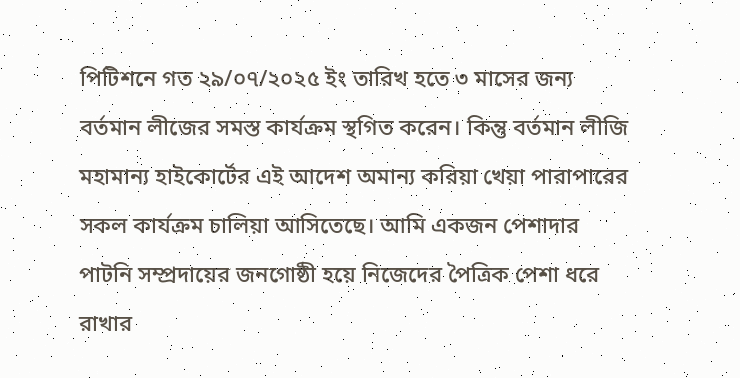পিটিশনে গত ২৯/০৭/২০২৫ ইং তারিখ হতে ৩ মাসের জন্য বর্তমান লীজের সমস্ত কার্যক্রম স্থগিত করেন। কিন্তু বর্তমান লীজি মহামান্য হাইকোর্টের এই আদেশ অমান্য করিয়া খেয়া পারাপারের সকল কার্যক্রম চালিয়া আসিতেছে। আমি একজন পেশাদার পাটনি সম্প্রদায়ের জনগোষ্ঠী হয়ে নিজেদের পৈত্রিক পেশা ধরে রাখার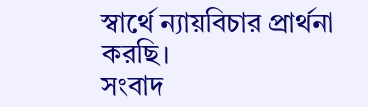স্বার্থে ন্যায়বিচার প্রার্থনা করছি।
সংবাদ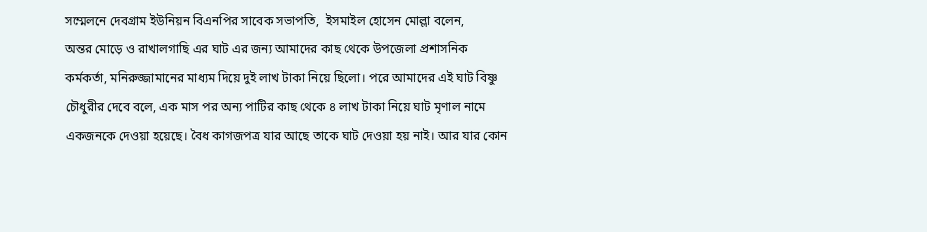সম্মেলনে দেবগ্রাম ইউনিয়ন বিএনপির সাবেক সভাপতি,  ইসমাইল হোসেন মোল্লা বলেন,
অন্তর মোড়ে ও রাখালগাছি এর ঘাট এর জন্য আমাদের কাছ থেকে উপজেলা প্রশাসনিক কর্মকর্তা, মনিরুজ্জামানের মাধ্যম দিয়ে দুই লাখ টাকা নিয়ে ছিলো। পরে আমাদের এই ঘাট বিষ্ণু চৌধুরীর দেবে বলে, এক মাস পর অন্য পাটির কাছ থেকে ৪ লাখ টাকা নিয়ে ঘাট মৃণাল নামে একজনকে দেওয়া হয়েছে। বৈধ কাগজপত্র যার আছে তাকে ঘাট দেওয়া হয় নাই। আর যার কোন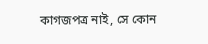কাগজপত্র নাই, সে কোন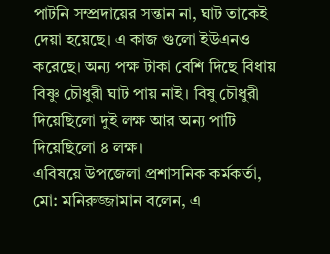পাটনি সম্প্রদায়ের সন্তান না, ঘাট তাকেই দেয়া হয়েছে। এ কাজ গুলো ইউএনও করেছে। অন্য পক্ষ টাকা বেশি দিছে বিধায়
বিষ্ণু চৌধুরী ঘাট পায় নাই। বিষু চৌধুরী দিয়েছিলো দুই লক্ষ আর অন্য পাটি দিয়েছিলো ৪ লক্ষ।
এবিষয়ে উপজেলা প্রশাসনিক কর্মকর্তা, মো: মনিরুজ্জামান বলেন, এ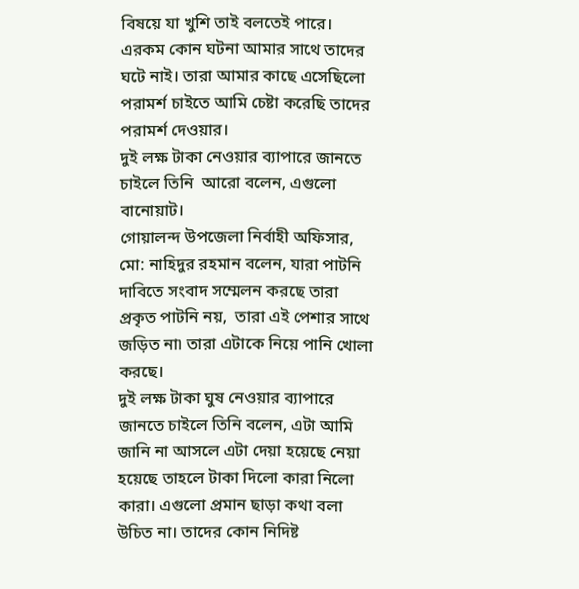বিষয়ে যা খুশি তাই বলতেই পারে। এরকম কোন ঘটনা আমার সাথে তাদের ঘটে নাই। তারা আমার কাছে এসেছিলো পরামর্শ চাইতে আমি চেষ্টা করেছি তাদের পরামর্শ দেওয়ার।
দুই লক্ষ টাকা নেওয়ার ব্যাপারে জানতে চাইলে তিনি  আরো বলেন, এগুলো বানোয়াট।
গোয়ালন্দ উপজেলা নির্বাহী অফিসার, মো: নাহিদুর রহমান বলেন, যারা পাটনি দাবিতে সংবাদ সম্মেলন করছে তারা প্রকৃত পাটনি নয়,  তারা এই পেশার সাথে জড়িত না৷ তারা এটাকে নিয়ে পানি খোলা করছে।
দুই লক্ষ টাকা ঘুষ নেওয়ার ব্যাপারে জানতে চাইলে তিনি বলেন, এটা আমি জানি না আসলে এটা দেয়া হয়েছে নেয়া হয়েছে তাহলে টাকা দিলো কারা নিলো কারা। এগুলো প্রমান ছাড়া কথা বলা উচিত না। তাদের কোন নিদিষ্ট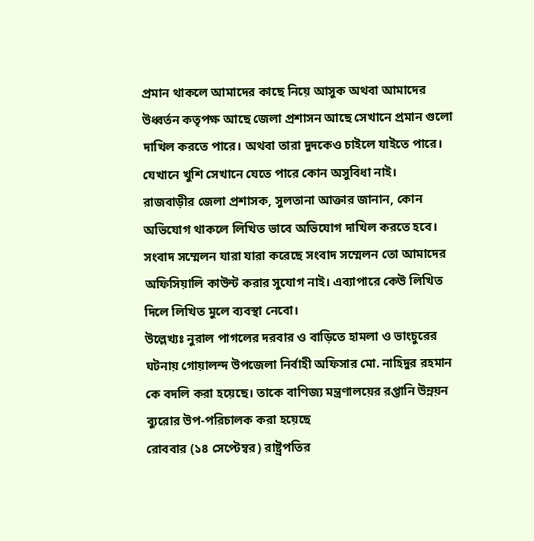প্রমান থাকলে আমাদের কাছে নিয়ে আসুক অথবা আমাদের উধ্বর্তন কতৃপক্ষ আছে জেলা প্রশাসন আছে সেখানে প্রমান গুলো দাখিল করতে পারে। অথবা তারা দুদকেও চাইলে যাইতে পারে। যেখানে খুশি সেখানে যেতে পারে কোন অসুবিধা নাই।
রাজবাড়ীর জেলা প্রশাসক, সুলতানা আক্তার জানান, কোন অভিযোগ থাকলে লিখিত ভাবে অভিযোগ দাখিল করতে হবে। সংবাদ সম্মেলন যারা যারা করেছে সংবাদ সম্মেলন তো আমাদের অফিসিয়ালি কাউন্ট করার সুযোগ নাই। এব্যাপারে কেউ লিখিত দিলে লিখিত মুলে ব্যবস্থা নেবো।
উল্লেখ্যঃ নুরাল পাগলের দরবার ও বাড়িতে হামলা ও ভাংচুরের ঘটনায় গোয়াল‌ন্দ উপ‌জেলা নির্বাহী অফিসার মো. না‌হিদুর রহমান‌ কে বদলি করা হ‌য়ে‌ছে। তাকে বাণিজ্য মন্ত্রণালয়ের রপ্তানি উন্নয়ন ব্যুরোর উপ-পরিচালক করা হয়েছে
রোববার (১৪ সেপ্টেম্বর) রাষ্ট্রপতির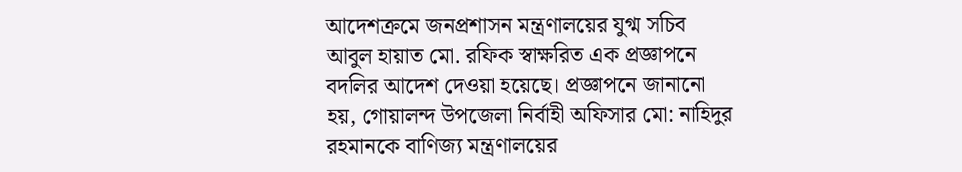আদেশক্রমে জনপ্রশাসন মন্ত্রণালয়ের যুগ্ম সচিব আবুল হায়াত মো. রফিক স্বাক্ষরিত এক প্রজ্ঞাপনে বদলির আদেশ দেওয়া হয়েছে। প্রজ্ঞাপনে জানানো হয়, গোয়ালন্দ উপজেলা নির্বাহী অফিসার মো: নাহিদুর রহমানকে বাণিজ্য মন্ত্রণালয়ের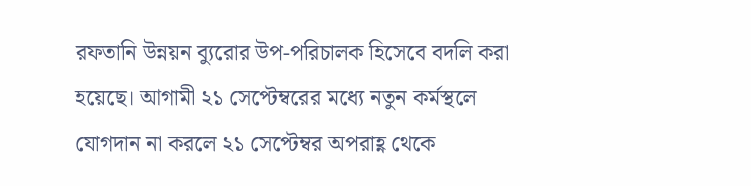রফতানি উন্নয়ন ব্যুরোর উপ-পরিচালক হিসেবে বদলি করা হয়েছে। আগামী ২১ সেপ্টেম্বরের মধ্যে নতুন কর্মস্থলে যোগদান না করলে ২১ সেপ্টেম্বর অপরাহ্ণ থেকে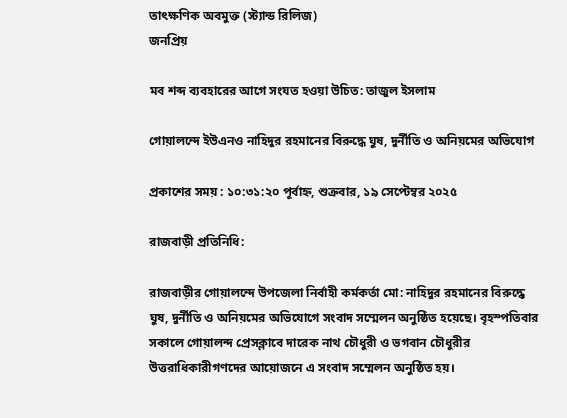তাৎক্ষণিক অবমুক্ত (স্ট্যান্ড রিলিজ)
জনপ্রিয়

মব শব্দ ব্যবহারের আগে সংযত হওয়া উচিত: তাজুল ইসলাম

গোয়ালন্দে ইউএনও নাহিদুর রহমানের বিরুদ্ধে ঘুষ, দুর্নীতি ও অনিয়মের অভিযোগ

প্রকাশের সময় : ১০:৩১:২০ পূর্বাহ্ন, শুক্রবার, ১৯ সেপ্টেম্বর ২০২৫

রাজবাড়ী প্রতিনিধি:

রাজবাড়ীর গোয়ালন্দে উপজেলা নির্বাহী কর্মকর্তা মো: নাহিদুর রহমানের বিরুদ্ধে ঘুষ, দুর্নীতি ও অনিয়মের অভিযোগে সংবাদ সম্মেলন অনুষ্ঠিত হয়েছে। বৃহস্পতিবার সকালে গোয়ালন্দ প্রেসক্লাবে দারেক নাথ চৌধুরী ও ভগবান চৌধুরীর উত্তরাধিকারীগণদের আয়োজনে এ সংবাদ সম্মেলন অনুষ্ঠিত হয়।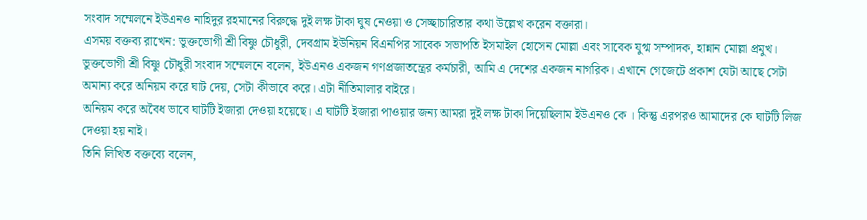সংবাদ সম্মেলনে ইউএনও নাহিদুর রহমানের বিরুদ্ধে দুই লক্ষ টাকা ঘুষ নেওয়া ও সেচ্ছাচারিতার কথা উল্লেখ করেন বক্তারা।
এসময় বক্তব্য রাখেন: ভুক্তভোগী শ্রী বিষ্ণু চৌধুরী, দেবগ্রাম ইউনিয়ন বিএনপির সাবেক সভাপতি ইসমাইল হোসেন মোল্লা এবং সাবেক যুগ্ম সম্পাদক, হান্নান মোল্লা প্রমুখ।
ভুক্তভোগী শ্রী বিষ্ণু চৌধুরী সংবাদ সম্মেলনে বলেন, ইউএনও একজন গণপ্রজাতন্ত্রের কর্মচারী, আমি এ দেশের একজন নাগরিক। এখানে গেজেটে প্রকাশ যেটা আছে সেটা অমান্য করে অনিয়ম করে ঘাট দেয়, সেটা কীভাবে করে। এটা নীতিমালার বাইরে।
অনিয়ম করে অবৈধ ভাবে ঘাটটি ইজারা দেওয়া হয়েছে। এ ঘাটটি ইজারা পাওয়ার জন্য আমরা দুই লক্ষ টাকা দিয়েছিলাম ইউএনও কে । কিন্তু এরপরও আমাদের কে ঘাটটি লিজ দেওয়া হয় নাই।
তিনি লিখিত বক্তব্যে বলেন,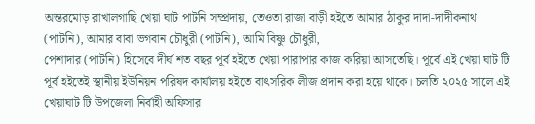অন্তরমোড় রাখালগাছি খেয়া ঘাট পাটনি সম্প্রদায়, তেওতা রাজা বাড়ী হইতে আমার ঠাকুর দাদা-দাদীকনাথ (পাটনি), আমার বাবা ভগবান চৌধুরী (পাটনি), আমি বিষ্ণু চৌধুরী,
পেশাদার (পাটনি) হিসেবে দীর্ঘ শত বছর পূর্ব হইতে খেয়া পারাপার কাজ করিয়া আসতেছি। পূর্বে এই খেয়া ঘাট টি পূর্ব হইতেই স্থানীয় ইউনিয়ন পরিষদ কার্যালয় হইতে বাৎসরিক লীজ প্রদান করা হয়ে থাকে। চলতি ২০২৫ সালে এই খেয়াঘাট টি উপজেলা নির্বাহী অফিসার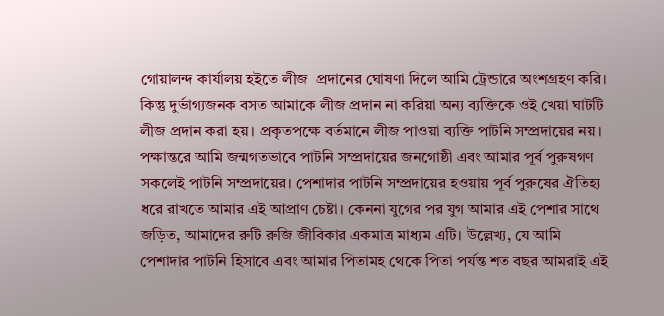গোয়ালন্দ কার্যালয় হইতে লীজ  প্রদানের ঘোষণা দিলে আমি ট্রেন্ডারে অংশগ্রহণ করি। কিন্তু দুর্ভাগ্যজনক বসত আমাকে লীজ প্রদান না করিয়া অন্য ব্যক্তিকে ওই খেয়া ঘাটটি লীজ প্রদান করা হয়। প্রকৃতপক্ষে বর্তমানে লীজ পাওয়া ব্যক্তি পাটনি সম্প্রদায়ের নয়। পক্ষান্তরে আমি জন্মগতভাবে পাটনি সম্প্রদায়ের জনগোষ্ঠী এবং আমার পূর্ব পুরুষগণ সকলেই পাটনি সম্প্রদায়ের। পেশাদার পাটনি সম্প্রদায়ের হওয়ায় পূর্ব পুরুষের ঐতিহ্য ধরে রাখতে আমার এই আপ্রাণ চেষ্টা। কেননা যুগের পর যুগ আমার এই পেশার সাথে জড়িত, আমাদের রুটি রুজি জীবিকার একমাত্র মাধ্যম এটি। উল্লেখ্য, যে আমি পেশাদার পাটনি হিসাবে এবং আমার পিতামহ থেকে পিতা পর্যন্ত শত বছর আমরাই এই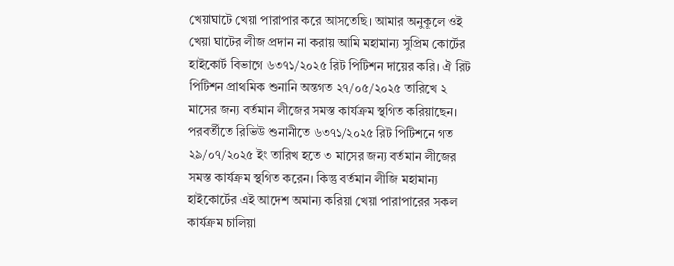খেয়াঘাটে খেয়া পারাপার করে আসতেছি। আমার অনুকূলে ওই খেয়া ঘাটের লীজ প্রদান না করায় আমি মহামান্য সুপ্রিম কোর্টের হাইকোর্ট বিভাগে ৬৩৭১/২০২৫ রিট পিটিশন দায়ের করি। ঐ রিট পিটিশন প্রাথমিক শুনানি অন্তগত ২৭/০৫/২০২৫ তারিখে ২ মাসের জন্য বর্তমান লীজের সমস্ত কার্যক্রম স্থগিত করিয়াছেন। পরবর্তীতে রিভিউ শুনানীতে ৬৩৭১/২০২৫ রিট পিটিশনে গত ২৯/০৭/২০২৫ ইং তারিখ হতে ৩ মাসের জন্য বর্তমান লীজের সমস্ত কার্যক্রম স্থগিত করেন। কিন্তু বর্তমান লীজি মহামান্য হাইকোর্টের এই আদেশ অমান্য করিয়া খেয়া পারাপারের সকল কার্যক্রম চালিয়া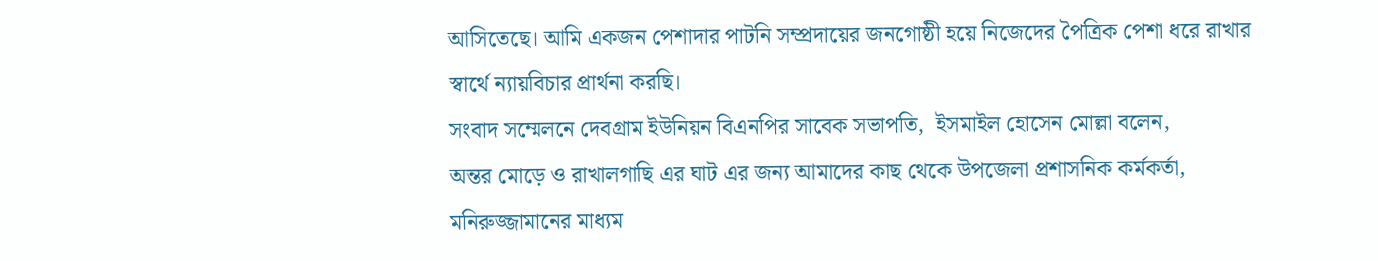আসিতেছে। আমি একজন পেশাদার পাটনি সম্প্রদায়ের জনগোষ্ঠী হয়ে নিজেদের পৈত্রিক পেশা ধরে রাখার স্বার্থে ন্যায়বিচার প্রার্থনা করছি।
সংবাদ সম্মেলনে দেবগ্রাম ইউনিয়ন বিএনপির সাবেক সভাপতি,  ইসমাইল হোসেন মোল্লা বলেন,
অন্তর মোড়ে ও রাখালগাছি এর ঘাট এর জন্য আমাদের কাছ থেকে উপজেলা প্রশাসনিক কর্মকর্তা, মনিরুজ্জামানের মাধ্যম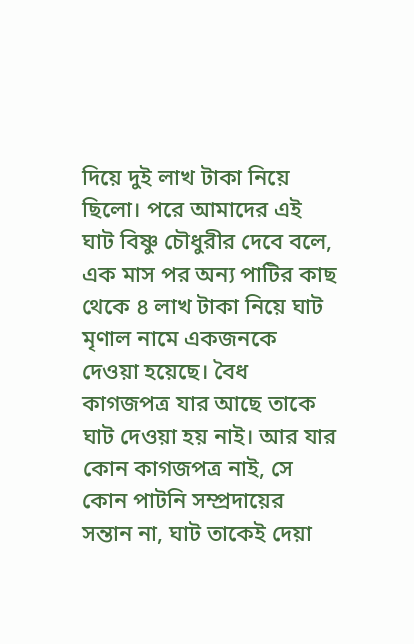দিয়ে দুই লাখ টাকা নিয়ে ছিলো। পরে আমাদের এই ঘাট বিষ্ণু চৌধুরীর দেবে বলে, এক মাস পর অন্য পাটির কাছ থেকে ৪ লাখ টাকা নিয়ে ঘাট মৃণাল নামে একজনকে দেওয়া হয়েছে। বৈধ কাগজপত্র যার আছে তাকে ঘাট দেওয়া হয় নাই। আর যার কোন কাগজপত্র নাই, সে কোন পাটনি সম্প্রদায়ের সন্তান না, ঘাট তাকেই দেয়া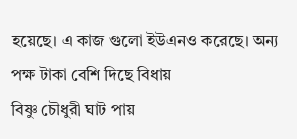হয়েছে। এ কাজ গুলো ইউএনও করেছে। অন্য পক্ষ টাকা বেশি দিছে বিধায়
বিষ্ণু চৌধুরী ঘাট পায়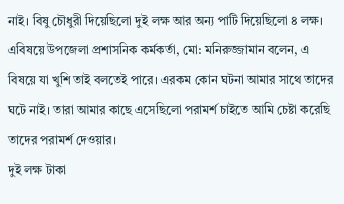নাই। বিষু চৌধুরী দিয়েছিলো দুই লক্ষ আর অন্য পাটি দিয়েছিলো ৪ লক্ষ।
এবিষয়ে উপজেলা প্রশাসনিক কর্মকর্তা, মো: মনিরুজ্জামান বলেন, এ বিষয়ে যা খুশি তাই বলতেই পারে। এরকম কোন ঘটনা আমার সাথে তাদের ঘটে নাই। তারা আমার কাছে এসেছিলো পরামর্শ চাইতে আমি চেষ্টা করেছি তাদের পরামর্শ দেওয়ার।
দুই লক্ষ টাকা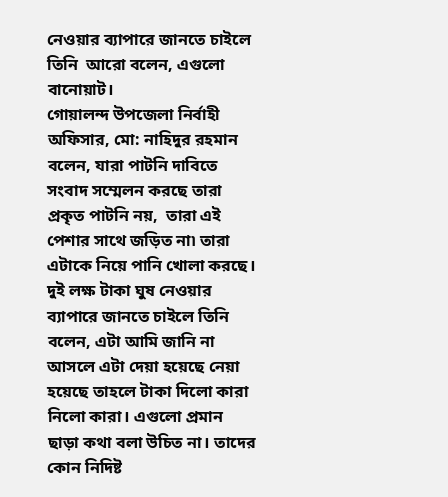নেওয়ার ব্যাপারে জানতে চাইলে তিনি  আরো বলেন, এগুলো বানোয়াট।
গোয়ালন্দ উপজেলা নির্বাহী অফিসার, মো: নাহিদুর রহমান বলেন, যারা পাটনি দাবিতে সংবাদ সম্মেলন করছে তারা প্রকৃত পাটনি নয়,  তারা এই পেশার সাথে জড়িত না৷ তারা এটাকে নিয়ে পানি খোলা করছে।
দুই লক্ষ টাকা ঘুষ নেওয়ার ব্যাপারে জানতে চাইলে তিনি বলেন, এটা আমি জানি না আসলে এটা দেয়া হয়েছে নেয়া হয়েছে তাহলে টাকা দিলো কারা নিলো কারা। এগুলো প্রমান ছাড়া কথা বলা উচিত না। তাদের কোন নিদিষ্ট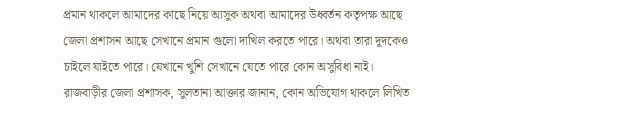প্রমান থাকলে আমাদের কাছে নিয়ে আসুক অথবা আমাদের উধ্বর্তন কতৃপক্ষ আছে জেলা প্রশাসন আছে সেখানে প্রমান গুলো দাখিল করতে পারে। অথবা তারা দুদকেও চাইলে যাইতে পারে। যেখানে খুশি সেখানে যেতে পারে কোন অসুবিধা নাই।
রাজবাড়ীর জেলা প্রশাসক, সুলতানা আক্তার জানান, কোন অভিযোগ থাকলে লিখিত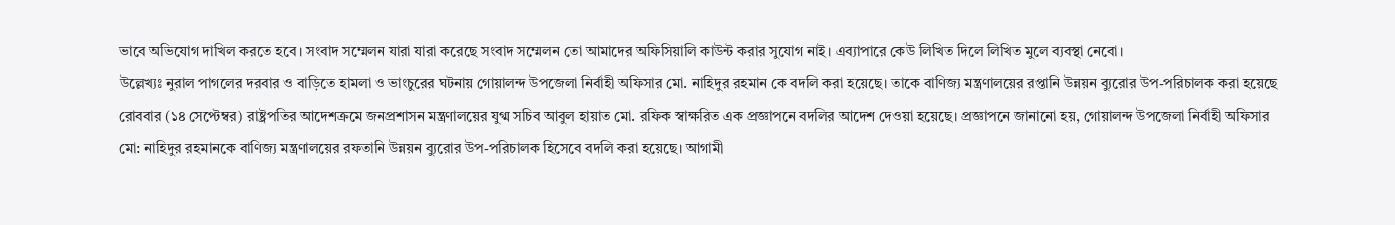ভাবে অভিযোগ দাখিল করতে হবে। সংবাদ সম্মেলন যারা যারা করেছে সংবাদ সম্মেলন তো আমাদের অফিসিয়ালি কাউন্ট করার সুযোগ নাই। এব্যাপারে কেউ লিখিত দিলে লিখিত মুলে ব্যবস্থা নেবো।
উল্লেখ্যঃ নুরাল পাগলের দরবার ও বাড়িতে হামলা ও ভাংচুরের ঘটনায় গোয়াল‌ন্দ উপ‌জেলা নির্বাহী অফিসার মো. না‌হিদুর রহমান‌ কে বদলি করা হ‌য়ে‌ছে। তাকে বাণিজ্য মন্ত্রণালয়ের রপ্তানি উন্নয়ন ব্যুরোর উপ-পরিচালক করা হয়েছে
রোববার (১৪ সেপ্টেম্বর) রাষ্ট্রপতির আদেশক্রমে জনপ্রশাসন মন্ত্রণালয়ের যুগ্ম সচিব আবুল হায়াত মো. রফিক স্বাক্ষরিত এক প্রজ্ঞাপনে বদলির আদেশ দেওয়া হয়েছে। প্রজ্ঞাপনে জানানো হয়, গোয়ালন্দ উপজেলা নির্বাহী অফিসার মো: নাহিদুর রহমানকে বাণিজ্য মন্ত্রণালয়ের রফতানি উন্নয়ন ব্যুরোর উপ-পরিচালক হিসেবে বদলি করা হয়েছে। আগামী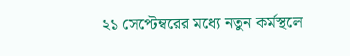২১ সেপ্টেম্বরের মধ্যে নতুন কর্মস্থলে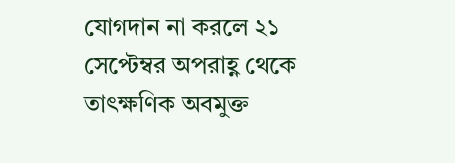যোগদান না করলে ২১ সেপ্টেম্বর অপরাহ্ণ থেকে তাৎক্ষণিক অবমুক্ত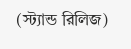(স্ট্যান্ড রিলিজ)